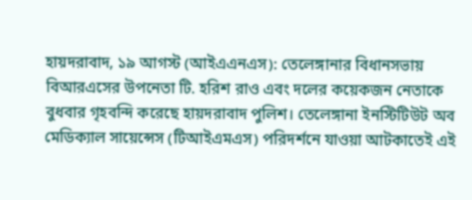হায়দরাবাদ, ১৯ আগস্ট (আইএএনএস): তেলেঙ্গানার বিধানসভায় বিআরএসের উপনেতা টি. হরিশ রাও এবং দলের কয়েকজন নেতাকে বুধবার গৃহবন্দি করেছে হায়দরাবাদ পুলিশ। তেলেঙ্গানা ইনস্টিটিউট অব মেডিক্যাল সায়েন্সেস (টিআইএমএস) পরিদর্শনে যাওয়া আটকাতেই এই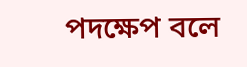পদক্ষেপ বলে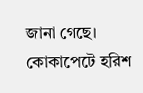জানা গেছে।
কোকাপেটে হরিশ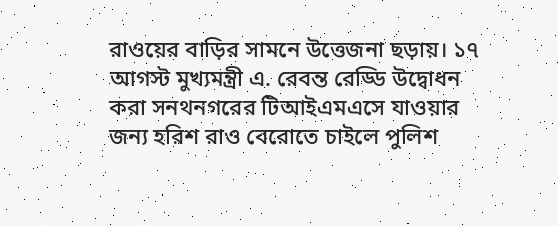রাওয়ের বাড়ির সামনে উত্তেজনা ছড়ায়। ১৭ আগস্ট মুখ্যমন্ত্রী এ. রেবন্ত রেড্ডি উদ্বোধন করা সনথনগরের টিআইএমএসে যাওয়ার জন্য হরিশ রাও বেরোতে চাইলে পুলিশ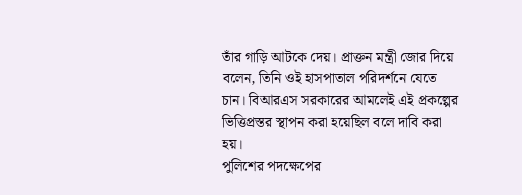তাঁর গাড়ি আটকে দেয়। প্রাক্তন মন্ত্রী জোর দিয়ে বলেন, তিনি ওই হাসপাতাল পরিদর্শনে যেতে চান। বিআরএস সরকারের আমলেই এই প্রকল্পের ভিত্তিপ্রস্তর স্থাপন করা হয়েছিল বলে দাবি করা হয়।
পুলিশের পদক্ষেপের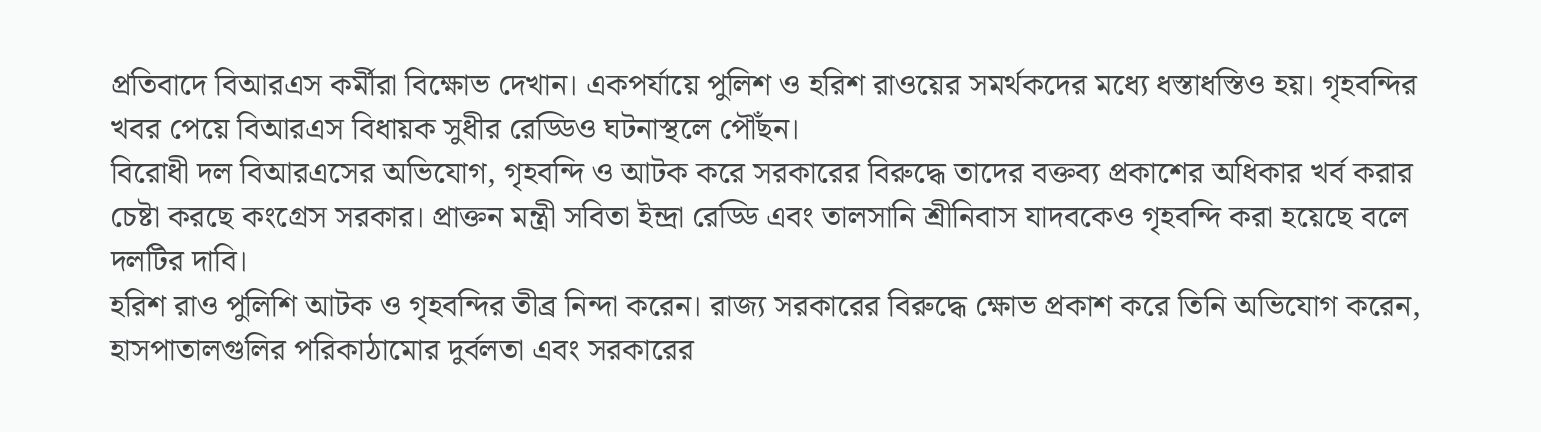প্রতিবাদে বিআরএস কর্মীরা বিক্ষোভ দেখান। একপর্যায়ে পুলিশ ও হরিশ রাওয়ের সমর্থকদের মধ্যে ধস্তাধস্তিও হয়। গৃহবন্দির খবর পেয়ে বিআরএস বিধায়ক সুধীর রেড্ডিও ঘটনাস্থলে পৌঁছন।
বিরোধী দল বিআরএসের অভিযোগ, গৃহবন্দি ও আটক করে সরকারের বিরুদ্ধে তাদের বক্তব্য প্রকাশের অধিকার খর্ব করার চেষ্টা করছে কংগ্রেস সরকার। প্রাক্তন মন্ত্রী সবিতা ইন্দ্রা রেড্ডি এবং তালসানি শ্রীনিবাস যাদবকেও গৃহবন্দি করা হয়েছে বলে দলটির দাবি।
হরিশ রাও পুলিশি আটক ও গৃহবন্দির তীব্র নিন্দা করেন। রাজ্য সরকারের বিরুদ্ধে ক্ষোভ প্রকাশ করে তিনি অভিযোগ করেন, হাসপাতালগুলির পরিকাঠামোর দুর্বলতা এবং সরকারের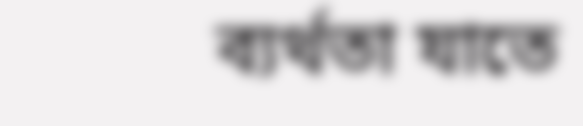ব্যর্থতা যাতে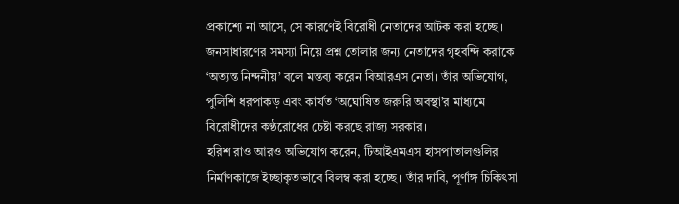প্রকাশ্যে না আসে, সে কারণেই বিরোধী নেতাদের আটক করা হচ্ছে।
জনসাধারণের সমস্যা নিয়ে প্রশ্ন তোলার জন্য নেতাদের গৃহবন্দি করাকে ‘অত্যন্ত নিন্দনীয়’ বলে মন্তব্য করেন বিআরএস নেতা। তাঁর অভিযোগ, পুলিশি ধরপাকড় এবং কার্যত ‘অঘোষিত জরুরি অবস্থা’র মাধ্যমে বিরোধীদের কণ্ঠরোধের চেষ্টা করছে রাজ্য সরকার।
হরিশ রাও আরও অভিযোগ করেন, টিআইএমএস হাসপাতালগুলির নির্মাণকাজে ইচ্ছাকৃতভাবে বিলম্ব করা হচ্ছে। তাঁর দাবি, পূর্ণাঙ্গ চিকিৎসা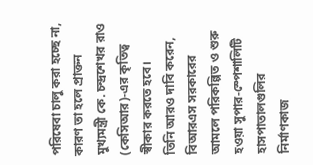পরিষেবা চালু করা হচ্ছে না, কারণ তা হলে প্রাক্তন মুখ্যমন্ত্রী কে. চন্দ্রশেখর রাও (কেসিআর)-এর কৃতিত্ব স্বীকার করতে হবে।
তিনি আরও দাবি করেন, বিআরএস সরকারের আমলে পরিকল্পিত ও শুরু হওয়া সুপার-স্পেশালিটি হাসপাতালগুলির নির্মাণকাজ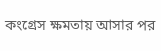কংগ্রেস ক্ষমতায় আসার পর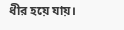ধীর হয়ে যায়।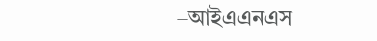–আইএএনএস